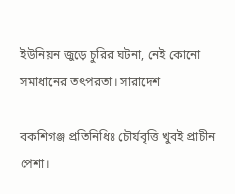ইউনিয়ন জুড়ে চুরির ঘটনা, নেই কোনো সমাধানের তৎপরতা। সারাদেশ

বকশিগঞ্জ প্রতিনিধিঃ চৌর্যবৃত্তি খুবই প্রাচীন পেশা।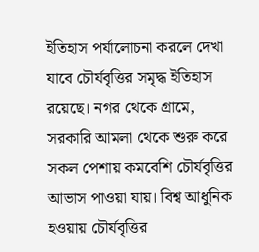ইতিহাস পর্যালোচনা করলে দেখা যাবে চৌর্যবৃত্তির সমৃদ্ধ ইতিহাস রয়েছে। নগর থেকে গ্রামে, সরকারি আমলা থেকে শুরু করে সকল পেশায় কমবেশি চৌর্যবৃত্তির আভাস পাওয়া যায়। বিশ্ব আধুনিক হওয়ায় চৌর্যবৃত্তির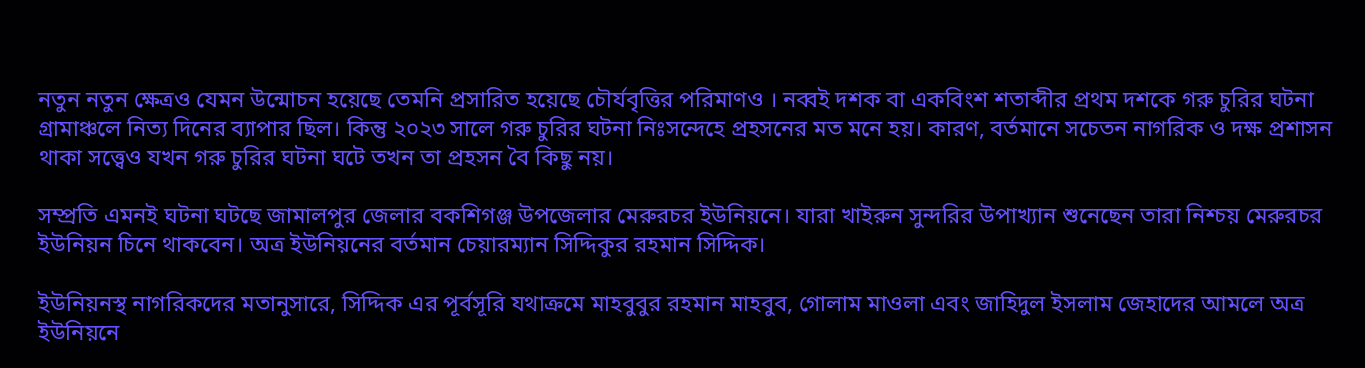নতুন নতুন ক্ষেত্রও যেমন উন্মোচন হয়েছে তেমনি প্রসারিত হয়েছে চৌর্যবৃত্তির পরিমাণও । নব্বই দশক বা একবিংশ শতাব্দীর প্রথম দশকে গরু চুরির ঘটনা গ্রামাঞ্চলে নিত্য দিনের ব্যাপার ছিল। কিন্তু ২০২৩ সালে গরু চুরির ঘটনা নিঃসন্দেহে প্রহসনের মত মনে হয়। কারণ, বর্তমানে সচেতন নাগরিক ও দক্ষ প্রশাসন থাকা সত্ত্বেও যখন গরু চুরির ঘটনা ঘটে তখন তা প্রহসন বৈ কিছু নয়।

সম্প্রতি এমনই ঘটনা ঘটছে জামালপুর জেলার বকশিগঞ্জ উপজেলার মেরুরচর ইউনিয়নে। যারা খাইরুন সুন্দরির উপাখ্যান শুনেছেন তারা নিশ্চয় মেরুরচর ইউনিয়ন চিনে থাকবেন। অত্র ইউনিয়নের বর্তমান চেয়ারম্যান সিদ্দিকুর রহমান সিদ্দিক।

ইউনিয়নস্থ নাগরিকদের মতানুসারে, সিদ্দিক এর পূর্বসূরি যথাক্রমে মাহবুবুর রহমান মাহবুব, গোলাম মাওলা এবং জাহিদুল ইসলাম জেহাদের আমলে অত্র ইউনিয়নে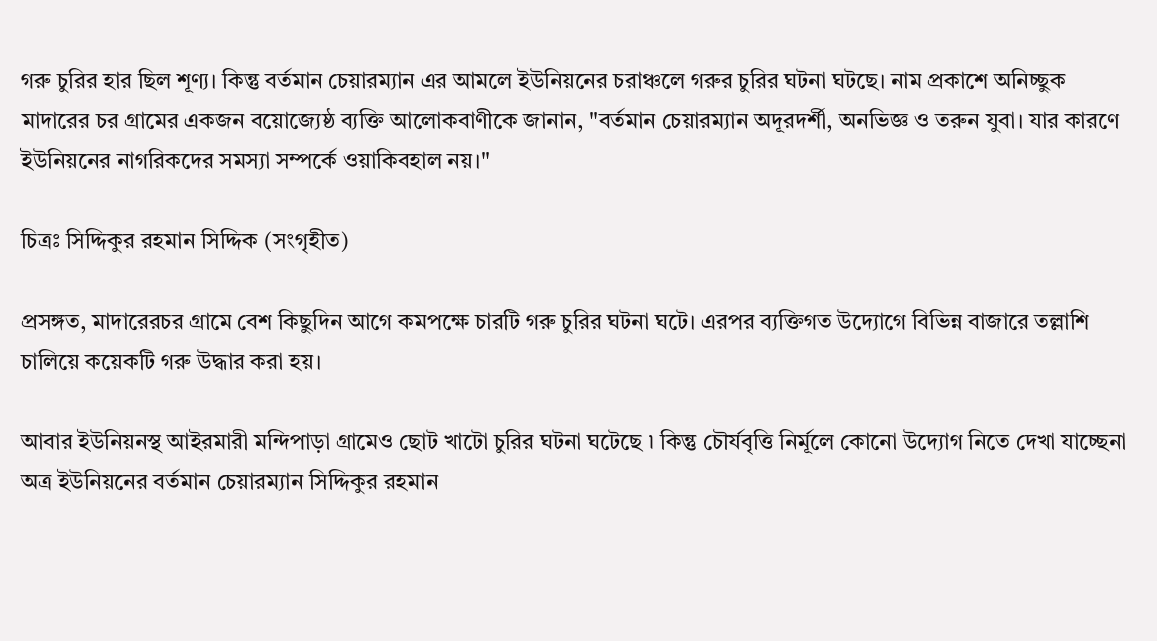গরু চুরির হার ছিল শূণ্য। কিন্তু বর্তমান চেয়ারম্যান এর আমলে ইউনিয়নের চরাঞ্চলে গরুর চুরির ঘটনা ঘটছে। নাম প্রকাশে অনিচ্ছুক মাদারের চর গ্রামের একজন বয়োজ্যেষ্ঠ ব্যক্তি আলোকবাণীকে জানান, "বর্তমান চেয়ারম্যান অদূরদর্শী, অনভিজ্ঞ ও তরুন যুবা। যার কারণে ইউনিয়নের নাগরিকদের সমস্যা সম্পর্কে ওয়াকিবহাল নয়।"

চিত্রঃ সিদ্দিকুর রহমান সিদ্দিক (সংগৃহীত)

প্রসঙ্গত, মাদারেরচর গ্রামে বেশ কিছুদিন আগে কমপক্ষে চারটি গরু চুরির ঘটনা ঘটে। এরপর ব্যক্তিগত উদ্যোগে বিভিন্ন বাজারে তল্লাশি চালিয়ে কয়েকটি গরু উদ্ধার করা হয়।

আবার ইউনিয়নস্থ আইরমারী মন্দিপাড়া গ্রামেও ছোট খাটো চুরির ঘটনা ঘটেছে ৷ কিন্তু চৌর্যবৃত্তি নির্মূলে কোনো উদ্যোগ নিতে দেখা যাচ্ছেনা অত্র ইউনিয়নের বর্তমান চেয়ারম্যান সিদ্দিকুর রহমান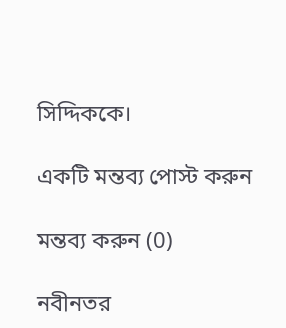সিদ্দিককে।

একটি মন্তব্য পোস্ট করুন

মন্তব্য করুন (0)

নবীনতর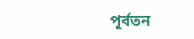পূর্বতন